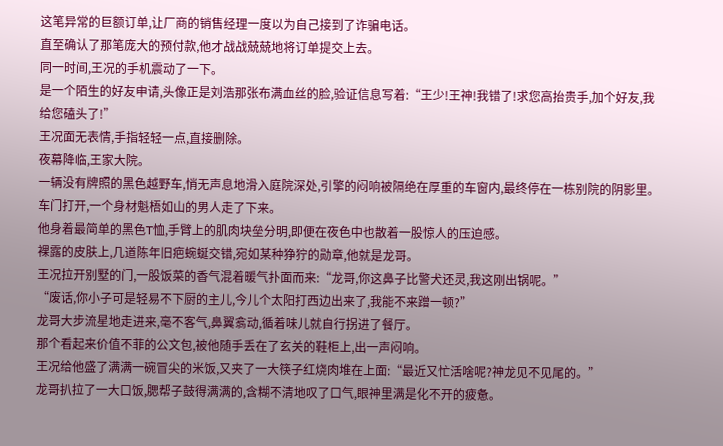这笔异常的巨额订单,让厂商的销售经理一度以为自己接到了诈骗电话。
直至确认了那笔庞大的预付款,他才战战兢兢地将订单提交上去。
同一时间,王况的手机震动了一下。
是一个陌生的好友申请,头像正是刘浩那张布满血丝的脸,验证信息写着:“王少!王神!我错了!求您高抬贵手,加个好友,我给您磕头了!”
王况面无表情,手指轻轻一点,直接删除。
夜幕降临,王家大院。
一辆没有牌照的黑色越野车,悄无声息地滑入庭院深处,引擎的闷响被隔绝在厚重的车窗内,最终停在一栋别院的阴影里。
车门打开,一个身材魁梧如山的男人走了下来。
他身着最简单的黑色T恤,手臂上的肌肉块垒分明,即便在夜色中也散着一股惊人的压迫感。
裸露的皮肤上,几道陈年旧疤蜿蜒交错,宛如某种狰狞的勋章,他就是龙哥。
王况拉开别墅的门,一股饭菜的香气混着暖气扑面而来:“龙哥,你这鼻子比警犬还灵,我这刚出锅呢。”
“废话,你小子可是轻易不下厨的主儿,今儿个太阳打西边出来了,我能不来蹭一顿?”
龙哥大步流星地走进来,毫不客气,鼻翼翕动,循着味儿就自行拐进了餐厅。
那个看起来价值不菲的公文包,被他随手丢在了玄关的鞋柜上,出一声闷响。
王况给他盛了满满一碗冒尖的米饭,又夹了一大筷子红烧肉堆在上面:“最近又忙活啥呢?神龙见不见尾的。”
龙哥扒拉了一大口饭,腮帮子鼓得满满的,含糊不清地叹了口气,眼神里满是化不开的疲惫。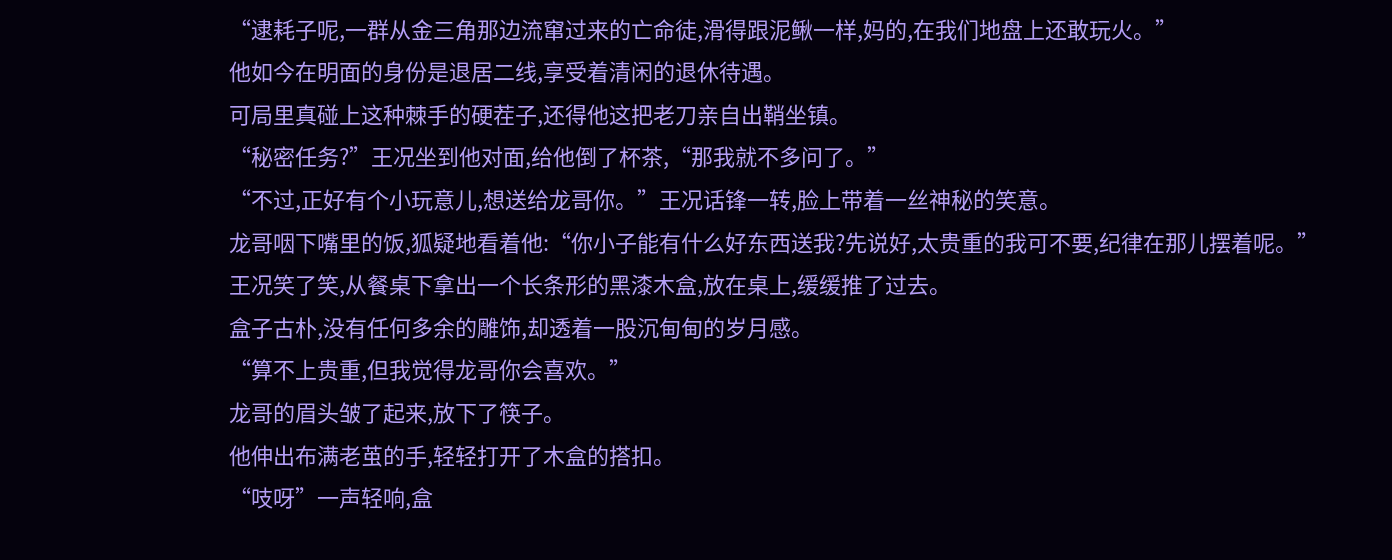“逮耗子呢,一群从金三角那边流窜过来的亡命徒,滑得跟泥鳅一样,妈的,在我们地盘上还敢玩火。”
他如今在明面的身份是退居二线,享受着清闲的退休待遇。
可局里真碰上这种棘手的硬茬子,还得他这把老刀亲自出鞘坐镇。
“秘密任务?”王况坐到他对面,给他倒了杯茶,“那我就不多问了。”
“不过,正好有个小玩意儿,想送给龙哥你。”王况话锋一转,脸上带着一丝神秘的笑意。
龙哥咽下嘴里的饭,狐疑地看着他:“你小子能有什么好东西送我?先说好,太贵重的我可不要,纪律在那儿摆着呢。”
王况笑了笑,从餐桌下拿出一个长条形的黑漆木盒,放在桌上,缓缓推了过去。
盒子古朴,没有任何多余的雕饰,却透着一股沉甸甸的岁月感。
“算不上贵重,但我觉得龙哥你会喜欢。”
龙哥的眉头皱了起来,放下了筷子。
他伸出布满老茧的手,轻轻打开了木盒的搭扣。
“吱呀”一声轻响,盒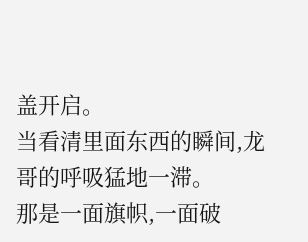盖开启。
当看清里面东西的瞬间,龙哥的呼吸猛地一滞。
那是一面旗帜,一面破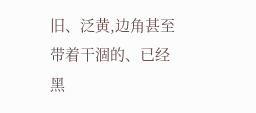旧、泛黄,边角甚至带着干涸的、已经黑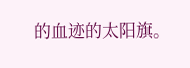的血迹的太阳旗。